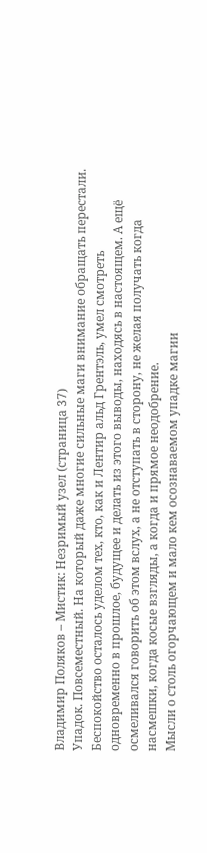Владимир Поляков – Мистик: Незримый узел (страница 37)
Упадок. Повсеместный. На который даже многие сильные маги внимание обращать перестали. Беспокойство осталось уделом тех, кто, как и Лентир альд Грентэль, умел смотреть одновременно в прошлое, будущее и делать из этого выводы, находясь в настоящем. А ещё осмеливался говорить об этом вслух, а не отступать в сторону, не желая получать когда насмешки, когда косые взгляды, а когда и прямое неодобрение.
Мысли о столь огорчающем и мало кем осознаваемом упадке магии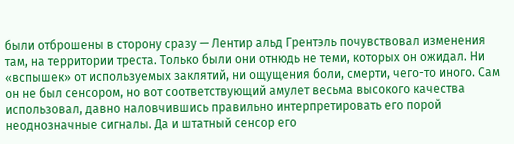были отброшены в сторону сразу — Лентир альд Грентэль почувствовал изменения там, на территории треста. Только были они отнюдь не теми, которых он ожидал. Ни «вспышек» от используемых заклятий, ни ощущения боли, смерти, чего-то иного. Сам он не был сенсором, но вот соответствующий амулет весьма высокого качества использовал, давно наловчившись правильно интерпретировать его порой неоднозначные сигналы. Да и штатный сенсор его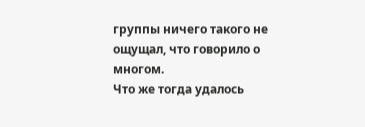группы ничего такого не ощущал, что говорило о многом.
Что же тогда удалось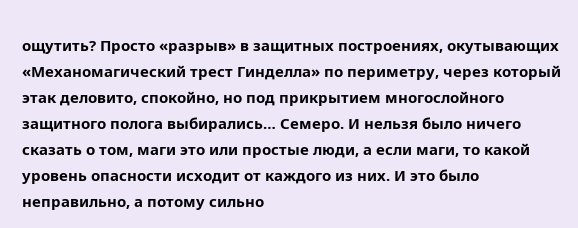ощутить? Просто «разрыв» в защитных построениях, окутывающих «Механомагический трест Гинделла» по периметру, через который этак деловито, спокойно, но под прикрытием многослойного защитного полога выбирались… Семеро. И нельзя было ничего сказать о том, маги это или простые люди, а если маги, то какой уровень опасности исходит от каждого из них. И это было неправильно, а потому сильно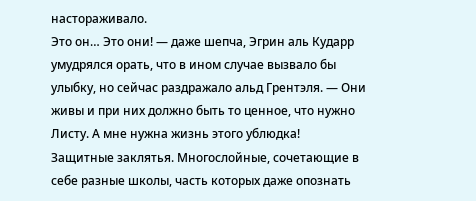настораживало.
Это он… Это они! — даже шепча, Эгрин аль Кударр умудрялся орать, что в ином случае вызвало бы улыбку, но сейчас раздражало альд Грентэля. — Они живы и при них должно быть то ценное, что нужно Листу. А мне нужна жизнь этого ублюдка!
Защитные заклятья. Многослойные, сочетающие в себе разные школы, часть которых даже опознать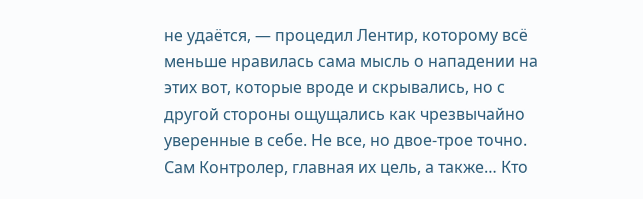не удаётся, — процедил Лентир, которому всё меньше нравилась сама мысль о нападении на этих вот, которые вроде и скрывались, но с другой стороны ощущались как чрезвычайно уверенные в себе. Не все, но двое-трое точно. Сам Контролер, главная их цель, а также… Кто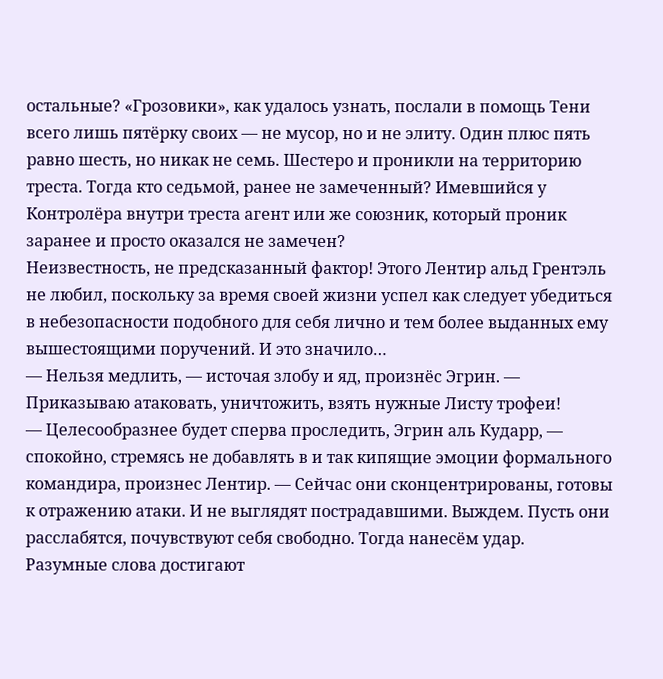остальные? «Грозовики», как удалось узнать, послали в помощь Тени всего лишь пятёрку своих — не мусор, но и не элиту. Один плюс пять равно шесть, но никак не семь. Шестеро и проникли на территорию треста. Тогда кто седьмой, ранее не замеченный? Имевшийся у Контролёра внутри треста агент или же союзник, который проник заранее и просто оказался не замечен?
Неизвестность, не предсказанный фактор! Этого Лентир альд Грентэль не любил, поскольку за время своей жизни успел как следует убедиться в небезопасности подобного для себя лично и тем более выданных ему вышестоящими поручений. И это значило…
— Нельзя медлить, — источая злобу и яд, произнёс Эгрин. — Приказываю атаковать, уничтожить, взять нужные Листу трофеи!
— Целесообразнее будет сперва проследить, Эгрин аль Кударр, — спокойно, стремясь не добавлять в и так кипящие эмоции формального командира, произнес Лентир. — Сейчас они сконцентрированы, готовы к отражению атаки. И не выглядят пострадавшими. Выждем. Пусть они расслабятся, почувствуют себя свободно. Тогда нанесём удар.
Разумные слова достигают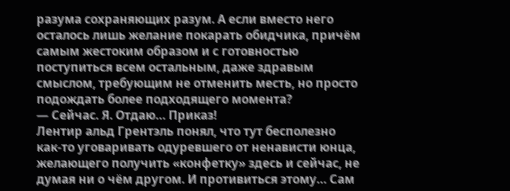разума сохраняющих разум. А если вместо него осталось лишь желание покарать обидчика, причём самым жестоким образом и с готовностью поступиться всем остальным, даже здравым смыслом, требующим не отменить месть, но просто подождать более подходящего момента?
— Сейчас. Я. Отдаю… Приказ!
Лентир альд Грентэль понял, что тут бесполезно как-то уговаривать одуревшего от ненависти юнца, желающего получить «конфетку» здесь и сейчас, не думая ни о чём другом. И противиться этому… Сам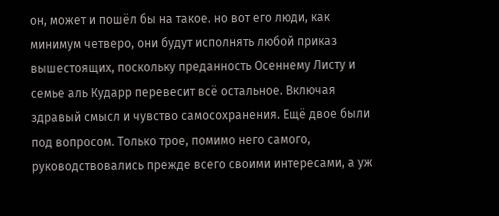он, может и пошёл бы на такое. но вот его люди, как минимум четверо, они будут исполнять любой приказ вышестоящих, поскольку преданность Осеннему Листу и семье аль Кударр перевесит всё остальное. Включая здравый смысл и чувство самосохранения. Ещё двое были под вопросом. Только трое, помимо него самого, руководствовались прежде всего своими интересами, а уж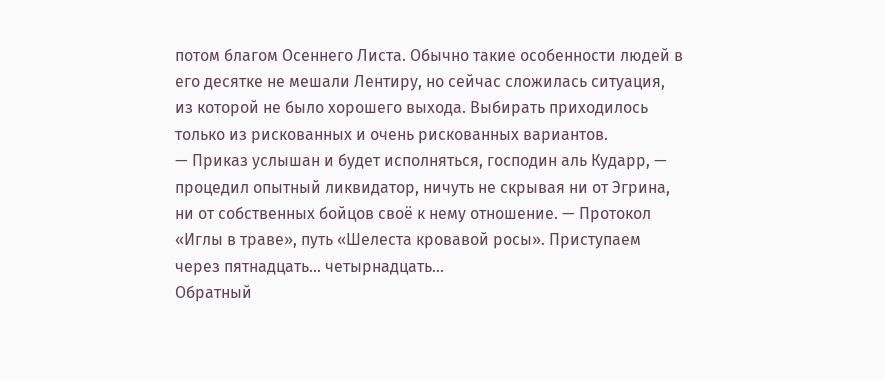потом благом Осеннего Листа. Обычно такие особенности людей в его десятке не мешали Лентиру, но сейчас сложилась ситуация, из которой не было хорошего выхода. Выбирать приходилось только из рискованных и очень рискованных вариантов.
— Приказ услышан и будет исполняться, господин аль Кударр, — процедил опытный ликвидатор, ничуть не скрывая ни от Эгрина, ни от собственных бойцов своё к нему отношение. — Протокол «Иглы в траве», путь «Шелеста кровавой росы». Приступаем через пятнадцать… четырнадцать…
Обратный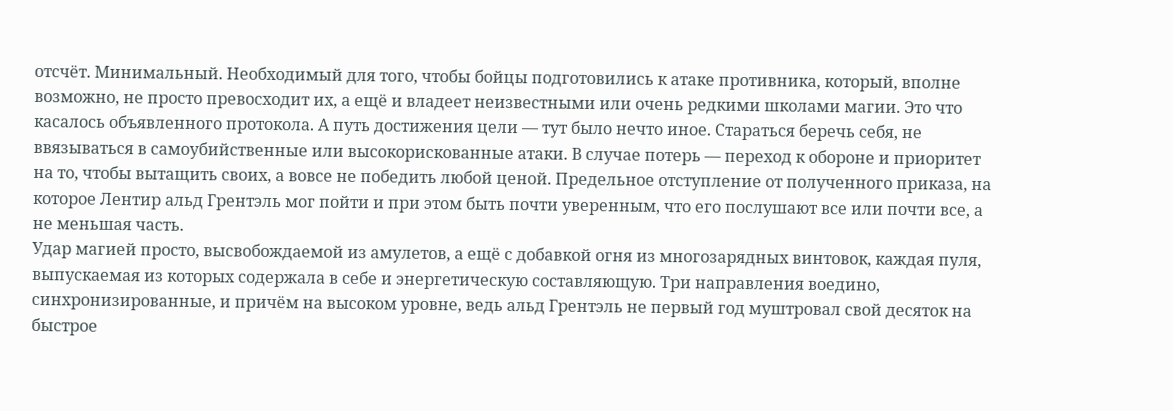отсчёт. Минимальный. Необходимый для того, чтобы бойцы подготовились к атаке противника, который, вполне возможно, не просто превосходит их, а ещё и владеет неизвестными или очень редкими школами магии. Это что касалось объявленного протокола. А путь достижения цели — тут было нечто иное. Стараться беречь себя, не ввязываться в самоубийственные или высокорискованные атаки. В случае потерь — переход к обороне и приоритет на то, чтобы вытащить своих, а вовсе не победить любой ценой. Предельное отступление от полученного приказа, на которое Лентир альд Грентэль мог пойти и при этом быть почти уверенным, что его послушают все или почти все, а не меньшая часть.
Удар магией просто, высвобождаемой из амулетов, а ещё с добавкой огня из многозарядных винтовок, каждая пуля, выпускаемая из которых содержала в себе и энергетическую составляющую. Три направления воедино, синхронизированные, и причём на высоком уровне, ведь альд Грентэль не первый год муштровал свой десяток на быстрое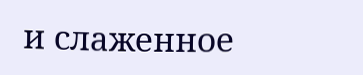и слаженное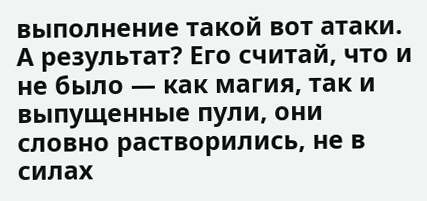выполнение такой вот атаки.
А результат? Его считай, что и не было — как магия, так и выпущенные пули, они словно растворились, не в силах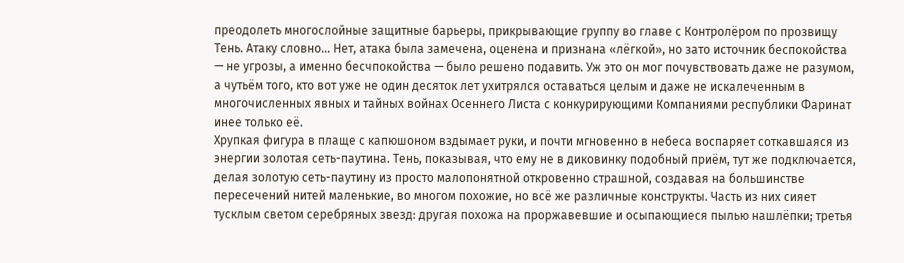преодолеть многослойные защитные барьеры, прикрывающие группу во главе с Контролёром по прозвищу Тень. Атаку словно… Нет, атака была замечена, оценена и признана «лёгкой», но зато источник беспокойства — не угрозы, а именно бесчпокойства — было решено подавить. Уж это он мог почувствовать даже не разумом, а чутьём того, кто вот уже не один десяток лет ухитрялся оставаться целым и даже не искалеченным в многочисленных явных и тайных войнах Осеннего Листа с конкурирующими Компаниями республики Фаринат инее только её.
Хрупкая фигура в плаще с капюшоном вздымает руки, и почти мгновенно в небеса воспаряет соткавшаяся из энергии золотая сеть-паутина. Тень, показывая, что ему не в диковинку подобный приём, тут же подключается, делая золотую сеть-паутину из просто малопонятной откровенно страшной, создавая на большинстве пересечений нитей маленькие, во многом похожие, но всё же различные конструкты. Часть из них сияет тусклым светом серебряных звезд: другая похожа на проржавевшие и осыпающиеся пылью нашлёпки; третья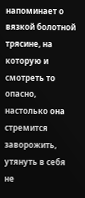напоминает о вязкой болотной трясине, на которую и смотреть то опасно, настолько она стремится заворожить, утянуть в себя не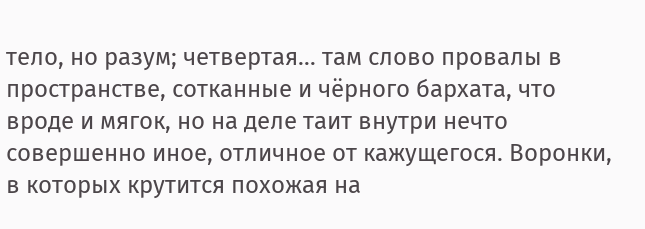тело, но разум; четвертая… там слово провалы в пространстве, сотканные и чёрного бархата, что вроде и мягок, но на деле таит внутри нечто совершенно иное, отличное от кажущегося. Воронки, в которых крутится похожая на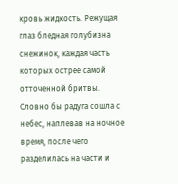кровь жидкость. Режущая глаз бледная голубизна снежинок, каждая часть которых острее самой отточенной бритвы. Словно бы радуга сошла с небес, наплевав на ночное время, после чего разделилась на части и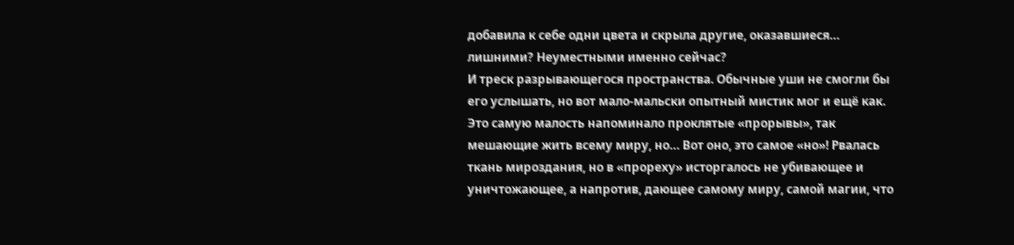добавила к себе одни цвета и скрыла другие, оказавшиеся… лишними? Неуместными именно сейчас?
И треск разрывающегося пространства. Обычные уши не смогли бы его услышать, но вот мало-мальски опытный мистик мог и ещё как. Это самую малость напоминало проклятые «прорывы», так мешающие жить всему миру, но… Вот оно, это самое «но»! Рвалась ткань мироздания, но в «прореху» исторгалось не убивающее и уничтожающее, а напротив, дающее самому миру, самой магии, что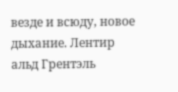везде и всюду, новое дыхание. Лентир альд Грентэль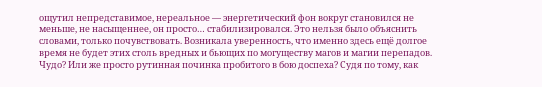ощутил непредставимое, нереальное — энергетический фон вокруг становился не меньше, не насыщеннее, он просто… стабилизировался. Это нельзя было объяснить словами, только почувствовать. Возникала уверенность, что именно здесь ещё долгое время не будет этих столь вредных и бьющих по могуществу магов и магии перепадов.
Чудо? Или же просто рутинная починка пробитого в бою доспеха? Судя по тому, как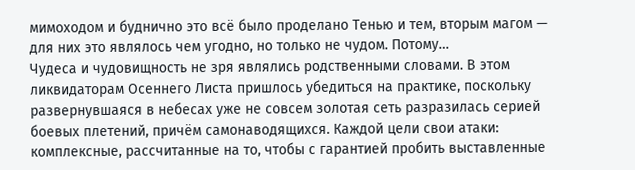мимоходом и буднично это всё было проделано Тенью и тем, вторым магом — для них это являлось чем угодно, но только не чудом. Потому…
Чудеса и чудовищность не зря являлись родственными словами. В этом ликвидаторам Осеннего Листа пришлось убедиться на практике, поскольку развернувшаяся в небесах уже не совсем золотая сеть разразилась серией боевых плетений, причём самонаводящихся. Каждой цели свои атаки: комплексные, рассчитанные на то, чтобы с гарантией пробить выставленные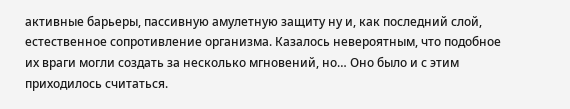активные барьеры, пассивную амулетную защиту ну и, как последний слой, естественное сопротивление организма. Казалось невероятным, что подобное их враги могли создать за несколько мгновений, но… Оно было и с этим приходилось считаться.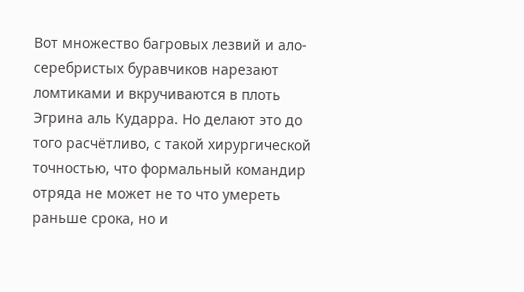Вот множество багровых лезвий и ало-серебристых буравчиков нарезают ломтиками и вкручиваются в плоть Эгрина аль Кударра. Но делают это до того расчётливо, с такой хирургической точностью, что формальный командир отряда не может не то что умереть раньше срока, но и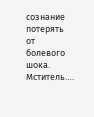сознание потерять от болевого шока. Мститель….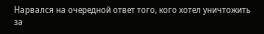Нарвался на очередной ответ того, кого хотел уничтожить за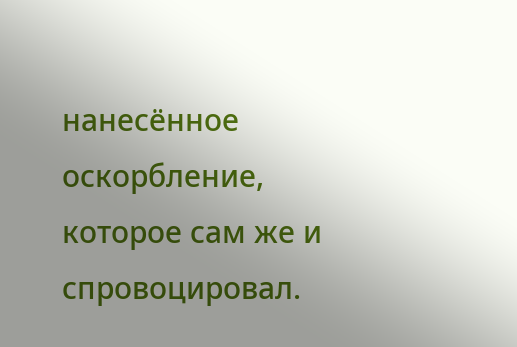нанесённое оскорбление, которое сам же и спровоцировал.